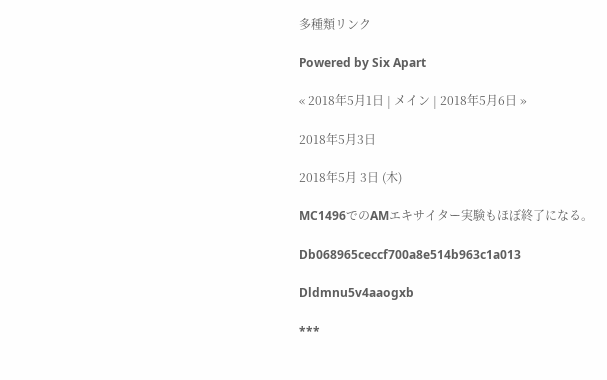多種類リンク

Powered by Six Apart

« 2018年5月1日 | メイン | 2018年5月6日 »

2018年5月3日

2018年5月 3日 (木)

MC1496でのAMエキサイター実験もほぼ終了になる。

Db068965ceccf700a8e514b963c1a013

Dldmnu5v4aaogxb

***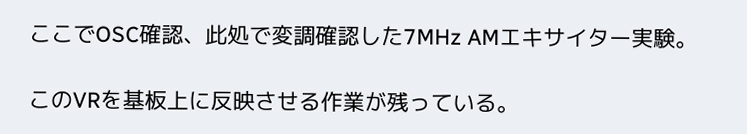ここでOSC確認、此処で変調確認した7MHz AMエキサイター実験。

このVRを基板上に反映させる作業が残っている。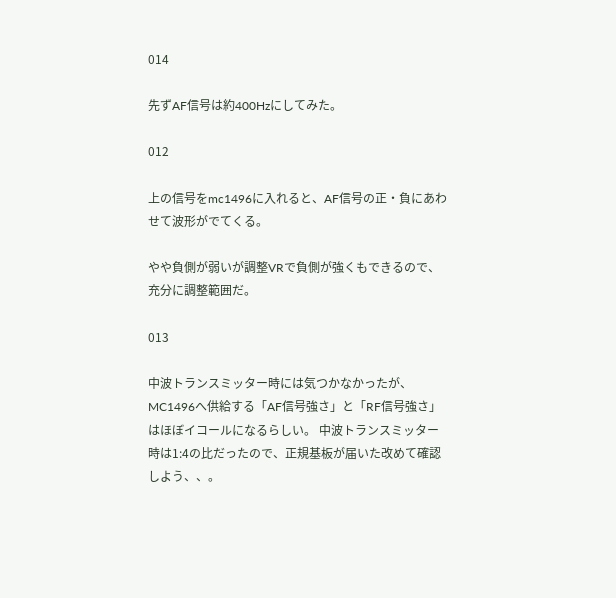014

先ずAF信号は約400Hzにしてみた。

012

上の信号をmc1496に入れると、AF信号の正・負にあわせて波形がでてくる。

やや負側が弱いが調整VRで負側が強くもできるので、充分に調整範囲だ。

013

中波トランスミッター時には気つかなかったが、 MC1496へ供給する「AF信号強さ」と「RF信号強さ」はほぼイコールになるらしい。 中波トランスミッター時は1:4の比だったので、正規基板が届いた改めて確認しよう、、。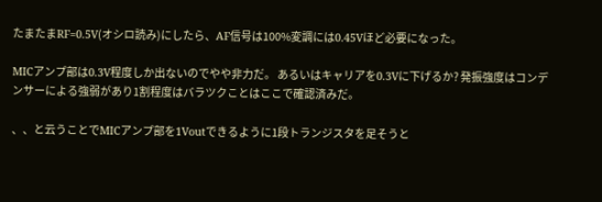たまたまRF=0.5V(オシロ読み)にしたら、AF信号は100%変調には0.45Vほど必要になった。

MICアンプ部は0.3V程度しか出ないのでやや非力だ。 あるいはキャリアを0.3Vに下げるか? 発振強度はコンデンサーによる強弱があり1割程度はバラツクことはここで確認済みだ。

、、と云うことでMICアンプ部を1Voutできるように1段トランジスタを足そうと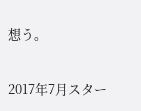想う。

2017年7月スター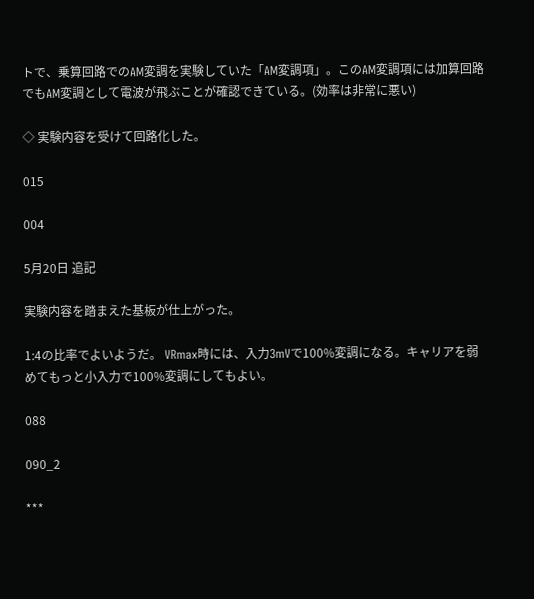トで、乗算回路でのAM変調を実験していた「AM変調項」。このAM変調項には加算回路でもAM変調として電波が飛ぶことが確認できている。(効率は非常に悪い)

◇ 実験内容を受けて回路化した。

015

004

5月20日 追記

実験内容を踏まえた基板が仕上がった。

1:4の比率でよいようだ。 VRmax時には、入力3mVで100%変調になる。キャリアを弱めてもっと小入力で100%変調にしてもよい。

088

090_2

***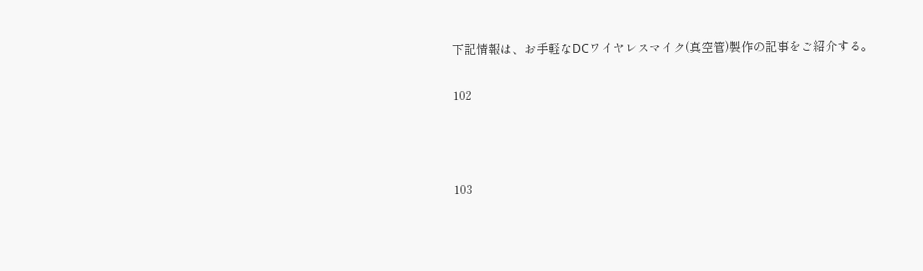下記情報は、お手軽なDCワイヤレスマイク(真空管)製作の記事をご紹介する。

102



103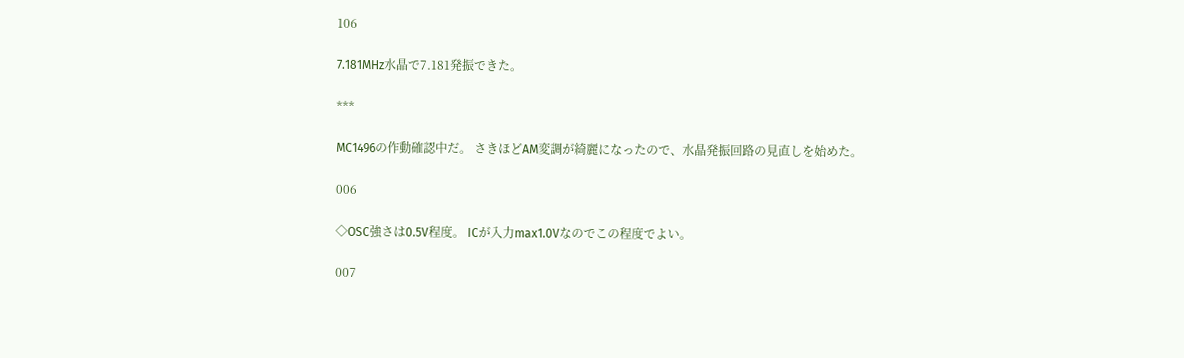106

7.181MHz水晶で7.181発振できた。

***

MC1496の作動確認中だ。 さきほどAM変調が綺麗になったので、水晶発振回路の見直しを始めた。

006

◇OSC強さは0.5V程度。 ICが入力max1.0Vなのでこの程度でよい。

007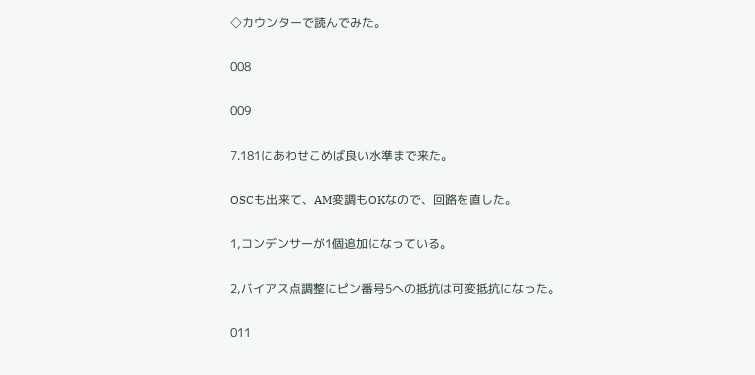◇カウンターで読んでみた。

008

009

7.181にあわせこめば良い水準まで来た。

OSCも出来て、AM変調もOKなので、回路を直した。

1,コンデンサーが1個追加になっている。

2,バイアス点調整にピン番号5への抵抗は可変抵抗になった。

011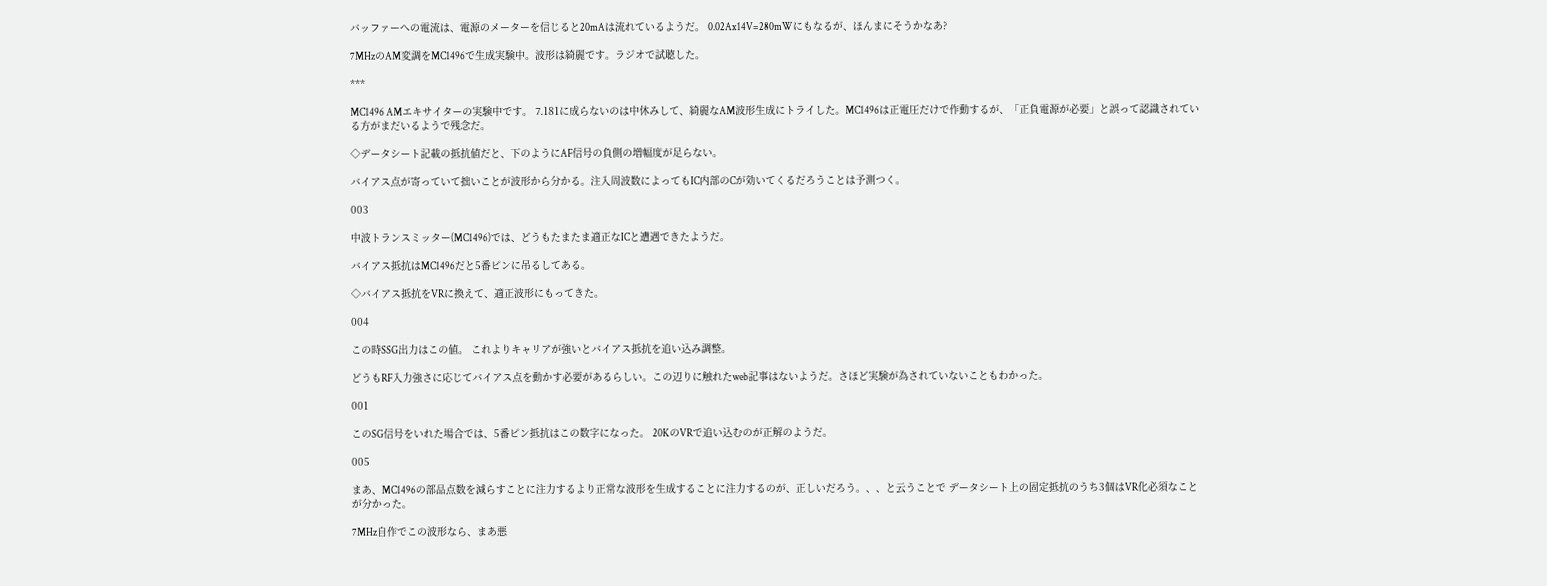バッファーへの電流は、電源のメーターを信じると20mAは流れているようだ。 0.02Ax14V=280mWにもなるが、ほんまにそうかなあ?

7MHzのAM変調をMC1496で生成実験中。波形は綺麗です。ラジオで試聴した。

***

MC1496 AMエキサイターの実験中です。 7.181に成らないのは中休みして、綺麗なAM波形生成にトライした。MC1496は正電圧だけで作動するが、「正負電源が必要」と誤って認識されている方がまだいるようで残念だ。

◇データシート記載の抵抗値だと、下のようにAF信号の負側の増幅度が足らない。

バイアス点が寄っていて拙いことが波形から分かる。注入周波数によってもIC内部のCが効いてくるだろうことは予測つく。

003

中波トランスミッター(MC1496)では、どうもたまたま適正なICと遭遇できたようだ。

バイアス抵抗はMC1496だと5番ピンに吊るしてある。

◇バイアス抵抗をVRに換えて、適正波形にもってきた。

004

この時SSG出力はこの値。 これよりキャリアが強いとバイアス抵抗を追い込み調整。

どうもRF入力強さに応じてバイアス点を動かす必要があるらしい。この辺りに触れたweb記事はないようだ。さほど実験が為されていないこともわかった。

001

このSG信号をいれた場合では、5番ピン抵抗はこの数字になった。 20KのVRで追い込むのが正解のようだ。

005

まあ、MC1496の部品点数を減らすことに注力するより正常な波形を生成することに注力するのが、正しいだろう。、、と云うことで データシート上の固定抵抗のうち3個はVR化必須なことが分かった。

7MHz自作でこの波形なら、まあ悪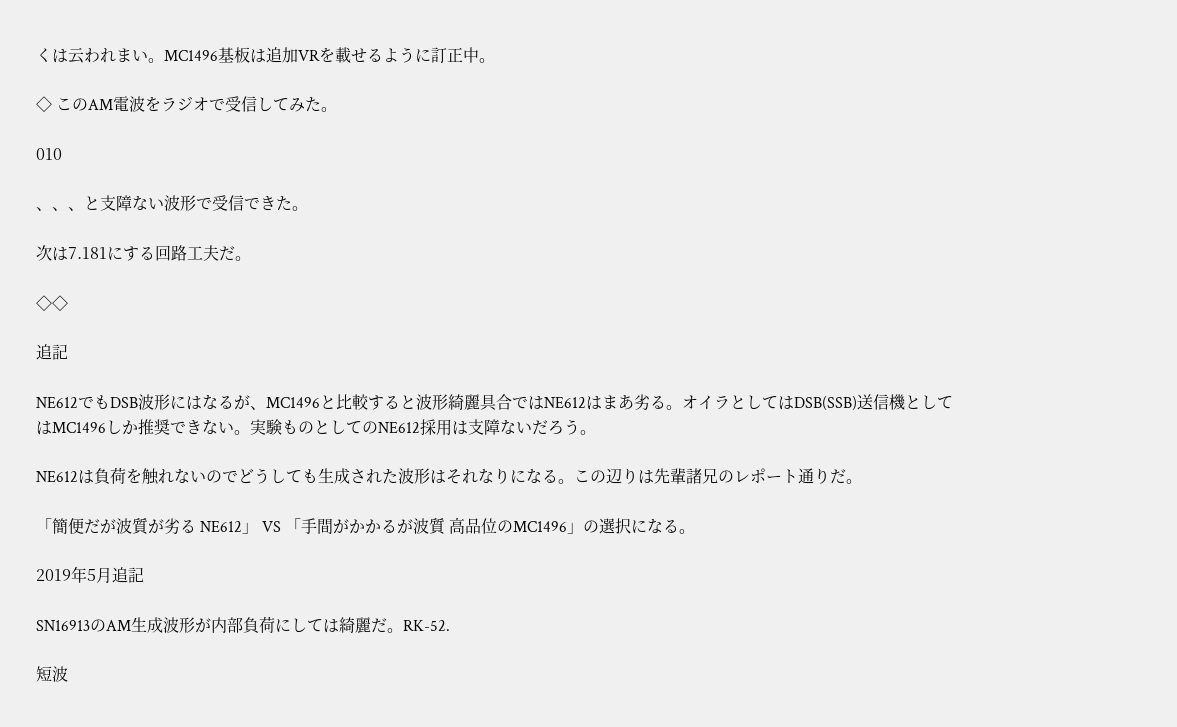くは云われまい。MC1496基板は追加VRを載せるように訂正中。

◇ このAM電波をラジオで受信してみた。

010

、、、と支障ない波形で受信できた。

次は7.181にする回路工夫だ。

◇◇

追記

NE612でもDSB波形にはなるが、MC1496と比較すると波形綺麗具合ではNE612はまあ劣る。オイラとしてはDSB(SSB)送信機としてはMC1496しか推奨できない。実験ものとしてのNE612採用は支障ないだろう。

NE612は負荷を触れないのでどうしても生成された波形はそれなりになる。この辺りは先輩諸兄のレポート通りだ。

「簡便だが波質が劣る NE612」 VS 「手間がかかるが波質 高品位のMC1496」の選択になる。

2019年5月追記

SN16913のAM生成波形が内部負荷にしては綺麗だ。RK-52.

短波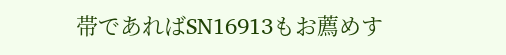帯であればSN16913もお薦めす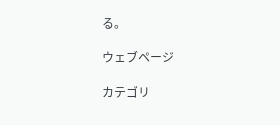る。

ウェブページ

カテゴリ